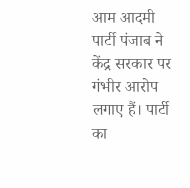आम आदमी पार्टी पंजाब ने केंद्र सरकार पर गंभीर आरोप लगाए हैं। पार्टी का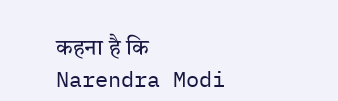कहना है कि Narendra Modi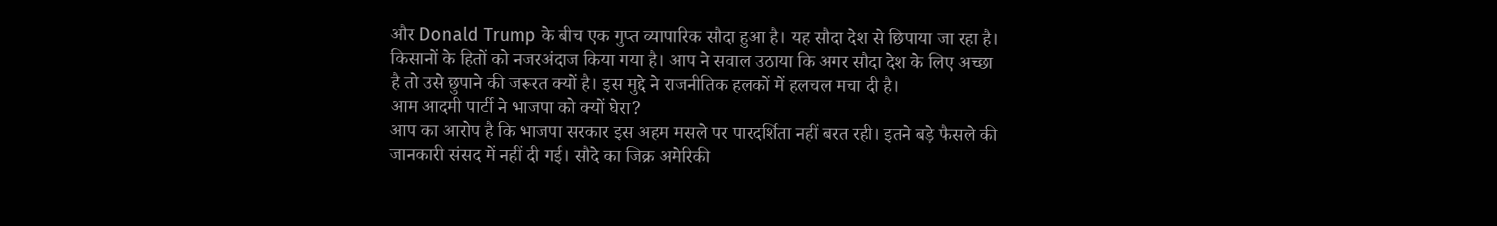और Donald Trump के बीच एक गुप्त व्यापारिक सौदा हुआ है। यह सौदा देश से छिपाया जा रहा है। किसानों के हितों को नजरअंदाज किया गया है। आप ने सवाल उठाया कि अगर सौदा देश के लिए अच्छा है तो उसे छुपाने की जरूरत क्यों है। इस मुद्दे ने राजनीतिक हलकों में हलचल मचा दी है।
आम आदमी पार्टी ने भाजपा को क्यों घेरा?
आप का आरोप है कि भाजपा सरकार इस अहम मसले पर पारदर्शिता नहीं बरत रही। इतने बड़े फैसले की जानकारी संसद में नहीं दी गई। सौदे का जिक्र अमेरिकी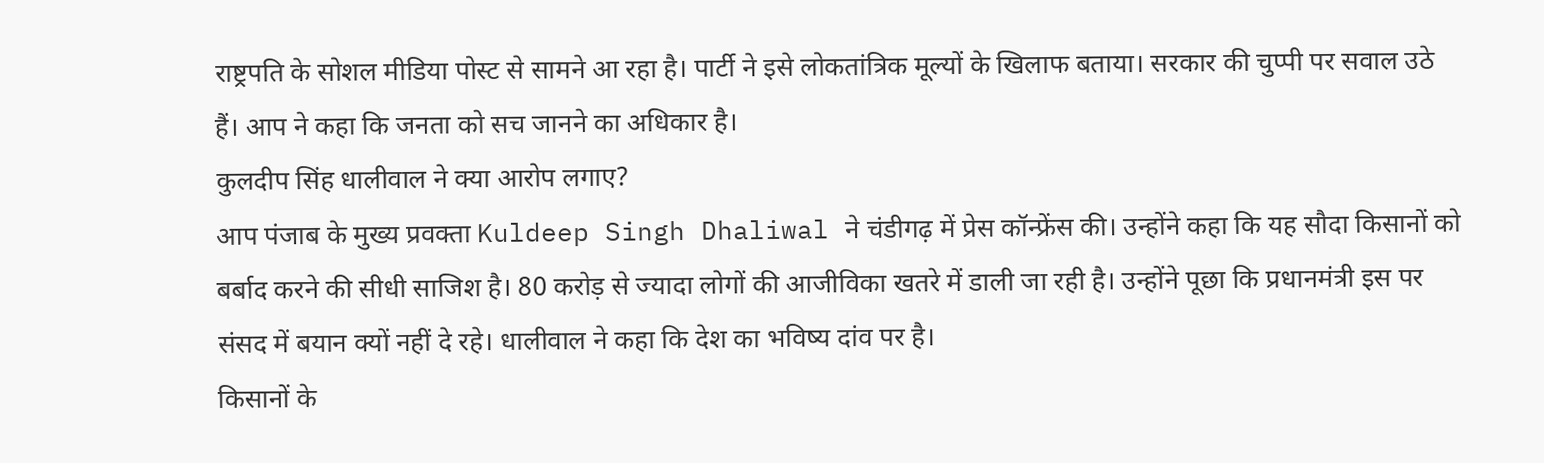राष्ट्रपति के सोशल मीडिया पोस्ट से सामने आ रहा है। पार्टी ने इसे लोकतांत्रिक मूल्यों के खिलाफ बताया। सरकार की चुप्पी पर सवाल उठे हैं। आप ने कहा कि जनता को सच जानने का अधिकार है।
कुलदीप सिंह धालीवाल ने क्या आरोप लगाए?
आप पंजाब के मुख्य प्रवक्ता Kuldeep Singh Dhaliwal ने चंडीगढ़ में प्रेस कॉन्फ्रेंस की। उन्होंने कहा कि यह सौदा किसानों को बर्बाद करने की सीधी साजिश है। 80 करोड़ से ज्यादा लोगों की आजीविका खतरे में डाली जा रही है। उन्होंने पूछा कि प्रधानमंत्री इस पर संसद में बयान क्यों नहीं दे रहे। धालीवाल ने कहा कि देश का भविष्य दांव पर है।
किसानों के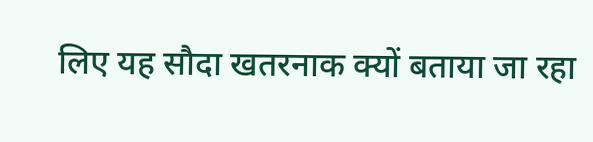लिए यह सौदा खतरनाक क्यों बताया जा रहा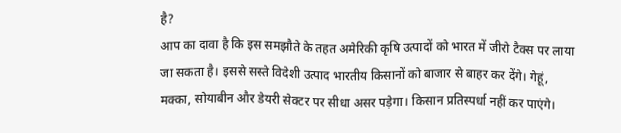है?
आप का दावा है कि इस समझौते के तहत अमेरिकी कृषि उत्पादों को भारत में जीरो टैक्स पर लाया जा सकता है। इससे सस्ते विदेशी उत्पाद भारतीय किसानों को बाजार से बाहर कर देंगे। गेहूं, मक्का, सोयाबीन और डेयरी सेक्टर पर सीधा असर पड़ेगा। किसान प्रतिस्पर्धा नहीं कर पाएंगे।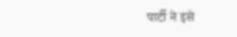पार्टी ने इसे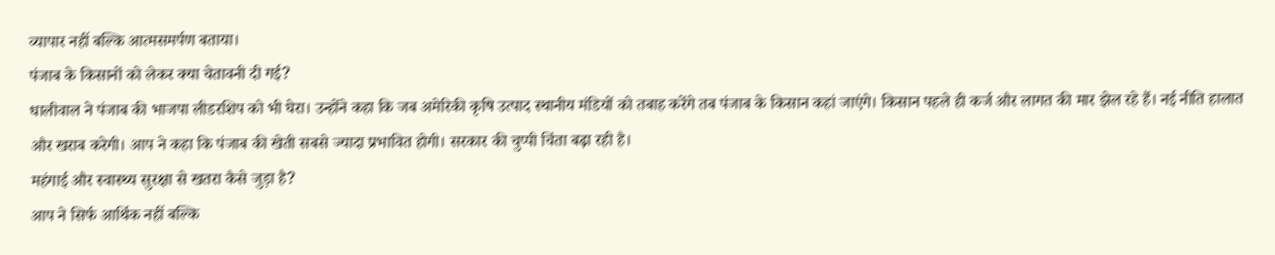व्यापार नहीं बल्कि आत्मसमर्पण बताया।
पंजाब के किसानों को लेकर क्या चेतावनी दी गई?
धालीवाल ने पंजाब की भाजपा लीडरशिप को भी घेरा। उन्होंने कहा कि जब अमेरिकी कृषि उत्पाद स्थानीय मंडियों को तबाह करेंगे तब पंजाब के किसान कहां जाएंगे। किसान पहले ही कर्ज और लागत की मार झेल रहे हैं। नई नीति हालात और खराब करेगी। आप ने कहा कि पंजाब की खेती सबसे ज्यादा प्रभावित होगी। सरकार की चुप्पी चिंता बढ़ा रही है।
महंगाई और स्वास्थ्य सुरक्षा से खतरा कैसे जुड़ा है?
आप ने सिर्फ आर्थिक नहीं बल्कि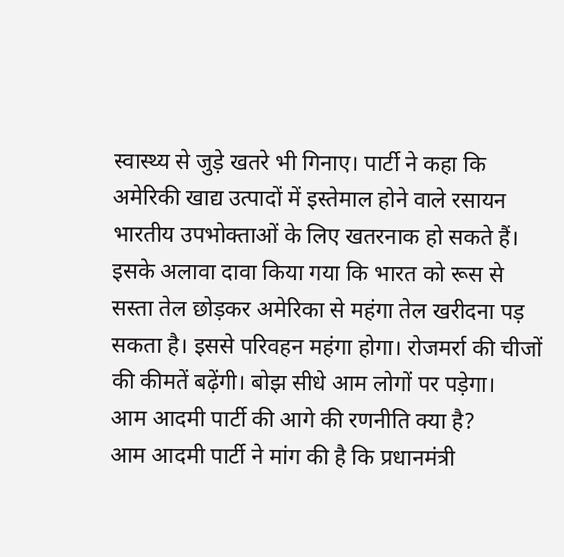स्वास्थ्य से जुड़े खतरे भी गिनाए। पार्टी ने कहा कि अमेरिकी खाद्य उत्पादों में इस्तेमाल होने वाले रसायन भारतीय उपभोक्ताओं के लिए खतरनाक हो सकते हैं। इसके अलावा दावा किया गया कि भारत को रूस से सस्ता तेल छोड़कर अमेरिका से महंगा तेल खरीदना पड़ सकता है। इससे परिवहन महंगा होगा। रोजमर्रा की चीजों की कीमतें बढ़ेंगी। बोझ सीधे आम लोगों पर पड़ेगा।
आम आदमी पार्टी की आगे की रणनीति क्या है?
आम आदमी पार्टी ने मांग की है कि प्रधानमंत्री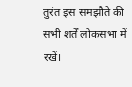तुरंत इस समझौते की सभी शर्तें लोकसभा में रखें।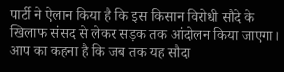पार्टी ने ऐलान किया है कि इस किसान विरोधी सौदे के खिलाफ संसद से लेकर सड़क तक आंदोलन किया जाएगा। आप का कहना है कि जब तक यह सौदा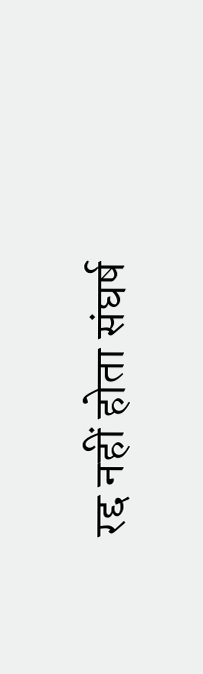रद्द नहीं होता संघर्ष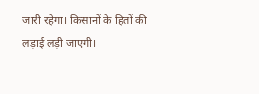जारी रहेगा। किसानों के हितों की लड़ाई लड़ी जाएगी।